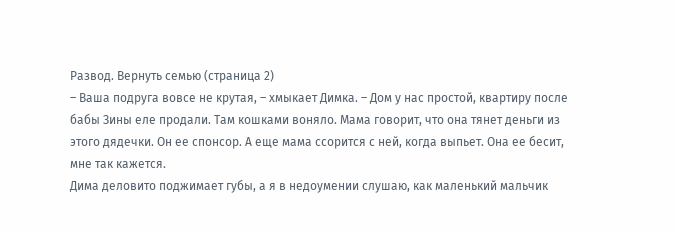Развод. Вернуть семью (страница 2)
– Ваша подруга вовсе не крутая, – хмыкает Димка. – Дом у нас простой, квартиру после бабы Зины еле продали. Там кошками воняло. Мама говорит, что она тянет деньги из этого дядечки. Он ее спонсор. А еще мама ссорится с ней, когда выпьет. Она ее бесит, мне так кажется.
Дима деловито поджимает губы, а я в недоумении слушаю, как маленький мальчик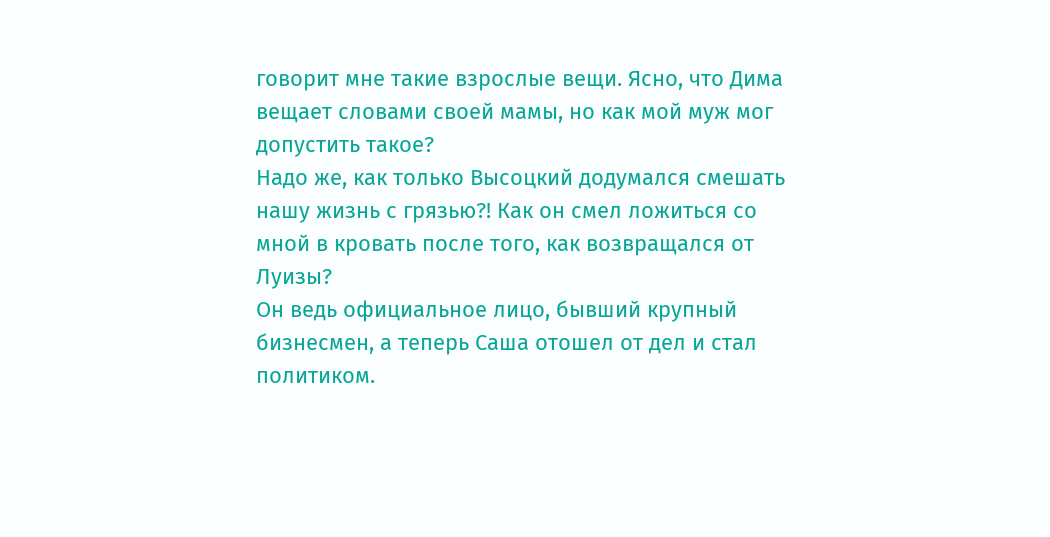говорит мне такие взрослые вещи. Ясно, что Дима вещает словами своей мамы, но как мой муж мог допустить такое?
Надо же, как только Высоцкий додумался смешать нашу жизнь с грязью?! Как он смел ложиться со мной в кровать после того, как возвращался от Луизы?
Он ведь официальное лицо, бывший крупный бизнесмен, а теперь Саша отошел от дел и стал политиком.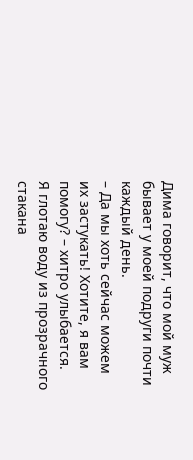Дима говорит, что мой муж бывает у моей подруги почти каждый день.
– Да мы хоть сейчас можем их застукать! Хотите, я вам помогу? – хитро улыбается.
Я глотаю воду из прозрачного стакана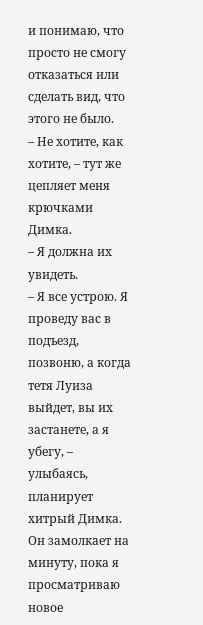и понимаю, что просто не смогу отказаться или сделать вид, что этого не было.
– Не хотите, как хотите, – тут же цепляет меня крючками Димка.
– Я должна их увидеть.
– Я все устрою. Я проведу вас в подъезд, позвоню, а когда тетя Луиза выйдет, вы их застанете, а я убегу, – улыбаясь, планирует хитрый Димка.
Он замолкает на минуту, пока я просматриваю новое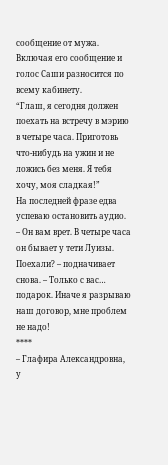сообщение от мужа.
Включая его сообщение и голос Саши разносится по всему кабинету.
“Глаш, я сегодня должен поехать на встречу в мэрию в четыре часа. Приготовь что-нибудь на ужин и не ложись без меня. Я тебя хочу, моя сладкая!”
На последней фразе едва успеваю остановить аудио.
– Он вам врет. В четыре часа он бывает у тети Луизы. Поехали? – подначивает снова. – Только с вас… подарок. Иначе я разрываю наш договор, мне проблем не надо!
****
– Глафира Александровна, у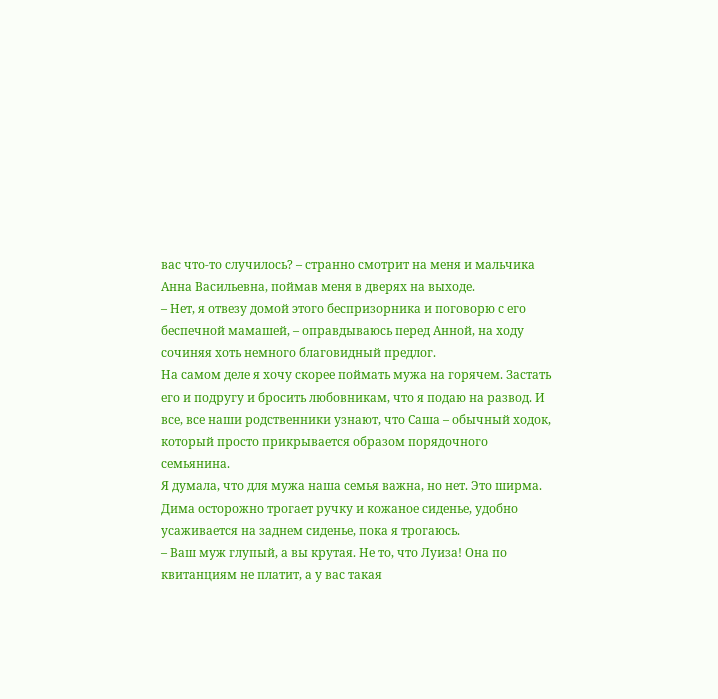вас что-то случилось? – странно смотрит на меня и мальчика Анна Васильевна, поймав меня в дверях на выходе.
– Нет, я отвезу домой этого беспризорника и поговорю с его беспечной мамашей, – оправдываюсь перед Анной, на ходу сочиняя хоть немного благовидный предлог.
На самом деле я хочу скорее поймать мужа на горячем. Застать его и подругу и бросить любовникам, что я подаю на развод. И все, все наши родственники узнают, что Саша – обычный ходок, который просто прикрывается образом порядочного семьянина.
Я думала, что для мужа наша семья важна, но нет. Это ширма.
Дима осторожно трогает ручку и кожаное сиденье, удобно усаживается на заднем сиденье, пока я трогаюсь.
– Ваш муж глупый, а вы крутая. Не то, что Луиза! Она по квитанциям не платит, а у вас такая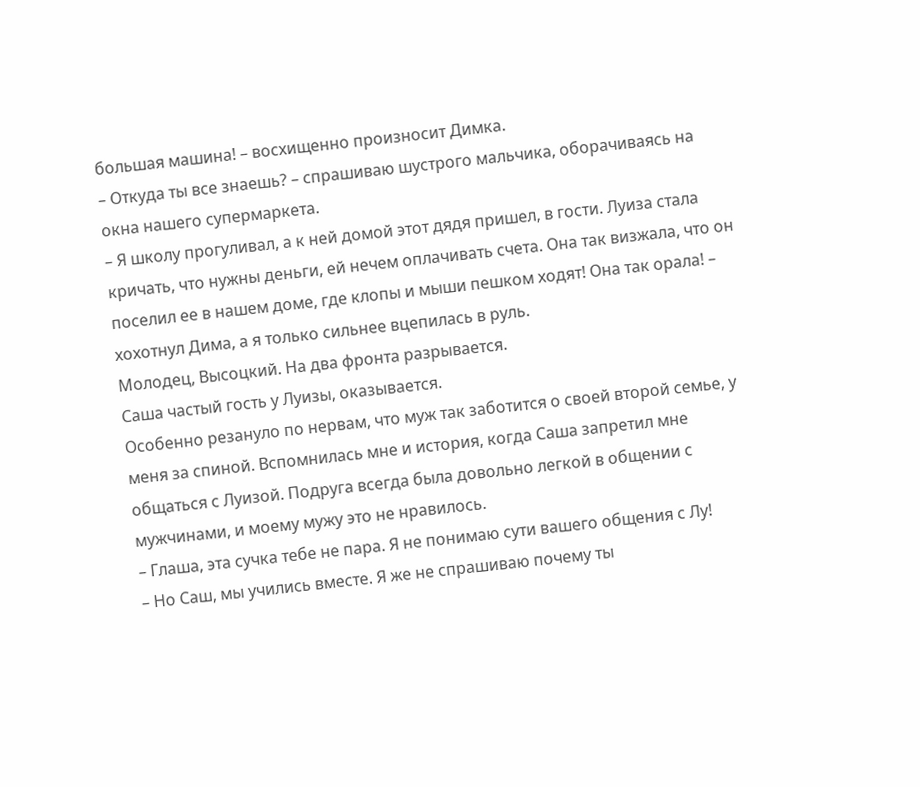большая машина! – восхищенно произносит Димка.
– Откуда ты все знаешь? – спрашиваю шустрого мальчика, оборачиваясь на окна нашего супермаркета.
– Я школу прогуливал, а к ней домой этот дядя пришел, в гости. Луиза стала кричать, что нужны деньги, ей нечем оплачивать счета. Она так визжала, что он поселил ее в нашем доме, где клопы и мыши пешком ходят! Она так орала! – хохотнул Дима, а я только сильнее вцепилась в руль.
Молодец, Высоцкий. На два фронта разрывается.
Саша частый гость у Луизы, оказывается.
Особенно резануло по нервам, что муж так заботится о своей второй семье, у меня за спиной. Вспомнилась мне и история, когда Саша запретил мне общаться с Луизой. Подруга всегда была довольно легкой в общении с мужчинами, и моему мужу это не нравилось.
– Глаша, эта сучка тебе не пара. Я не понимаю сути вашего общения с Лу!
– Но Саш, мы учились вместе. Я же не спрашиваю почему ты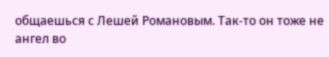общаешься с Лешей Романовым. Так-то он тоже не ангел во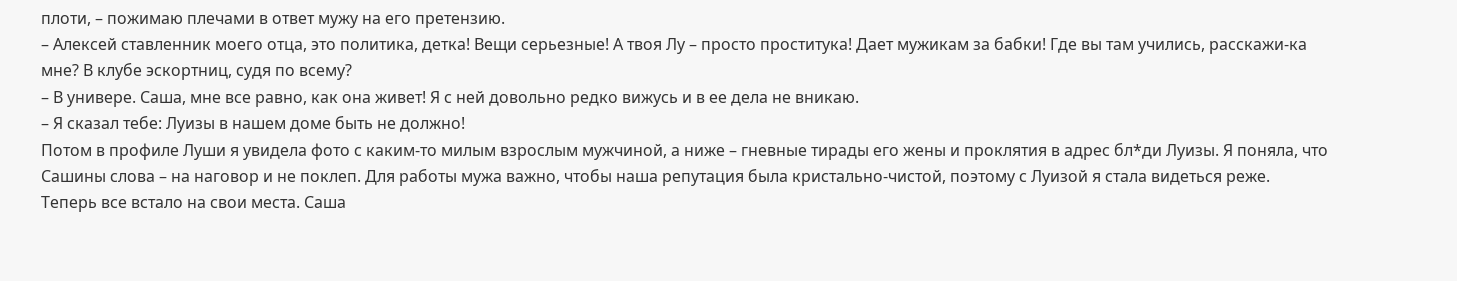плоти, – пожимаю плечами в ответ мужу на его претензию.
– Алексей ставленник моего отца, это политика, детка! Вещи серьезные! А твоя Лу – просто проститука! Дает мужикам за бабки! Где вы там учились, расскажи-ка мне? В клубе эскортниц, судя по всему?
– В универе. Саша, мне все равно, как она живет! Я с ней довольно редко вижусь и в ее дела не вникаю.
– Я сказал тебе: Луизы в нашем доме быть не должно!
Потом в профиле Луши я увидела фото с каким-то милым взрослым мужчиной, а ниже – гневные тирады его жены и проклятия в адрес бл*ди Луизы. Я поняла, что Сашины слова – на наговор и не поклеп. Для работы мужа важно, чтобы наша репутация была кристально-чистой, поэтому с Луизой я стала видеться реже.
Теперь все встало на свои места. Саша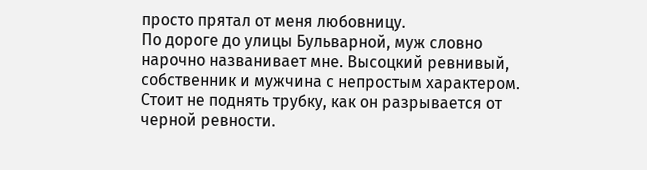просто прятал от меня любовницу.
По дороге до улицы Бульварной, муж словно нарочно названивает мне. Высоцкий ревнивый, собственник и мужчина с непростым характером. Стоит не поднять трубку, как он разрывается от черной ревности.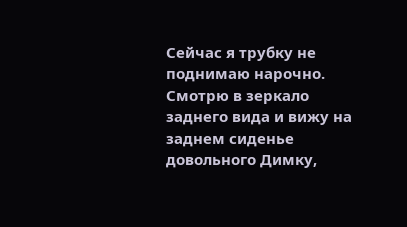Сейчас я трубку не поднимаю нарочно.
Смотрю в зеркало заднего вида и вижу на заднем сиденье довольного Димку,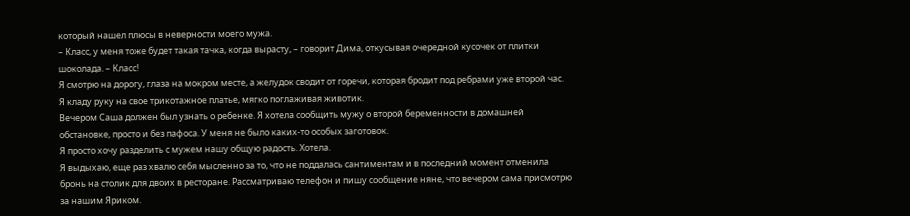который нашел плюсы в неверности моего мужа.
– Класс, у меня тоже будет такая тачка, когда вырасту, – говорит Дима, откусывая очередной кусочек от плитки шоколада. – Класс!
Я смотрю на дорогу, глаза на мокром месте, а желудок сводит от горечи, которая бродит под ребрами уже второй час.
Я кладу руку на свое трикотажное платье, мягко поглаживая животик.
Вечером Саша должен был узнать о ребенке. Я хотела сообщить мужу о второй беременности в домашней обстановке, просто и без пафоса. У меня не было каких-то особых заготовок.
Я просто хочу разделить с мужем нашу общую радость. Хотела.
Я выдыхаю, еще раз хвалю себя мысленно за то, что не поддалась сантиментам и в последний момент отменила бронь на столик для двоих в ресторане. Рассматриваю телефон и пишу сообщение няне, что вечером сама присмотрю за нашим Яриком.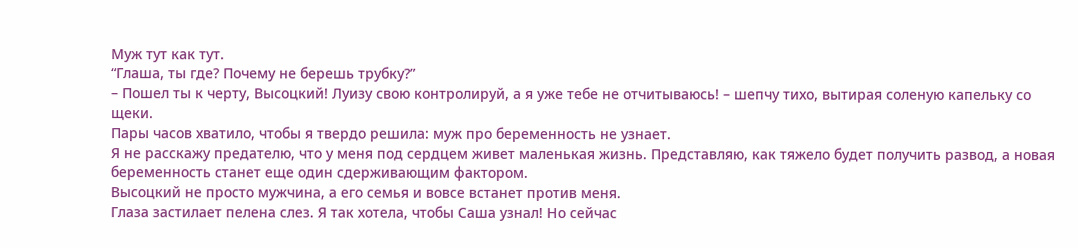Муж тут как тут.
“Глаша, ты где? Почему не берешь трубку?”
– Пошел ты к черту, Высоцкий! Луизу свою контролируй, а я уже тебе не отчитываюсь! – шепчу тихо, вытирая соленую капельку со щеки.
Пары часов хватило, чтобы я твердо решила: муж про беременность не узнает.
Я не расскажу предателю, что у меня под сердцем живет маленькая жизнь. Представляю, как тяжело будет получить развод, а новая беременность станет еще один сдерживающим фактором.
Высоцкий не просто мужчина, а его семья и вовсе встанет против меня.
Глаза застилает пелена слез. Я так хотела, чтобы Саша узнал! Но сейчас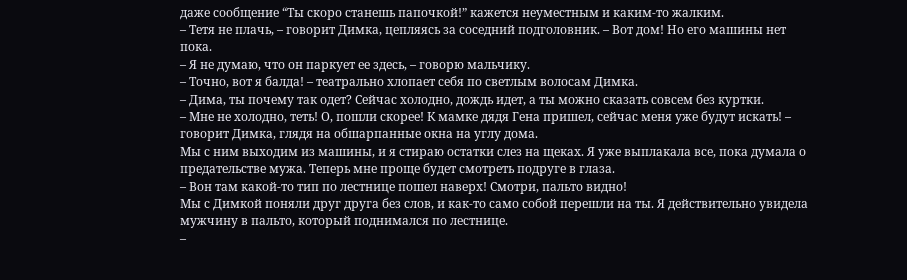даже сообщение “Ты скоро станешь папочкой!” кажется неуместным и каким-то жалким.
– Тетя не плачь, – говорит Димка, цепляясь за соседний подголовник. – Вот дом! Но его машины нет пока.
– Я не думаю, что он паркует ее здесь, – говорю мальчику.
– Точно, вот я балда! – театрально хлопает себя по светлым волосам Димка.
– Дима, ты почему так одет? Сейчас холодно, дождь идет, а ты можно сказать совсем без куртки.
– Мне не холодно, теть! О, пошли скорее! К мамке дядя Гена пришел, сейчас меня уже будут искать! – говорит Димка, глядя на обшарпанные окна на углу дома.
Мы с ним выходим из машины, и я стираю остатки слез на щеках. Я уже выплакала все, пока думала о предательстве мужа. Теперь мне проще будет смотреть подруге в глаза.
– Вон там какой-то тип по лестнице пошел наверх! Смотри, пальто видно!
Мы с Димкой поняли друг друга без слов, и как-то само собой перешли на ты. Я действительно увидела мужчину в пальто, который поднимался по лестнице.
–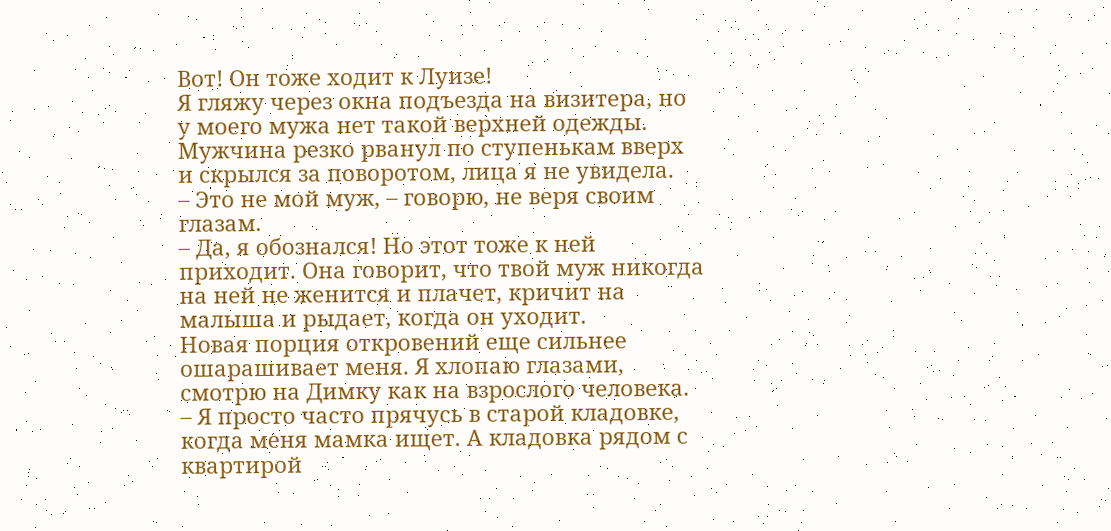Вот! Он тоже ходит к Луизе!
Я гляжу через окна подъезда на визитера, но у моего мужа нет такой верхней одежды. Мужчина резко рванул по ступенькам вверх и скрылся за поворотом, лица я не увидела.
– Это не мой муж, – говорю, не веря своим глазам.
– Да, я обознался! Но этот тоже к ней приходит. Она говорит, что твой муж никогда на ней не женится и плачет, кричит на малыша и рыдает, когда он уходит.
Новая порция откровений еще сильнее ошарашивает меня. Я хлопаю глазами, смотрю на Димку как на взрослого человека.
– Я просто часто прячусь в старой кладовке, когда меня мамка ищет. А кладовка рядом с квартирой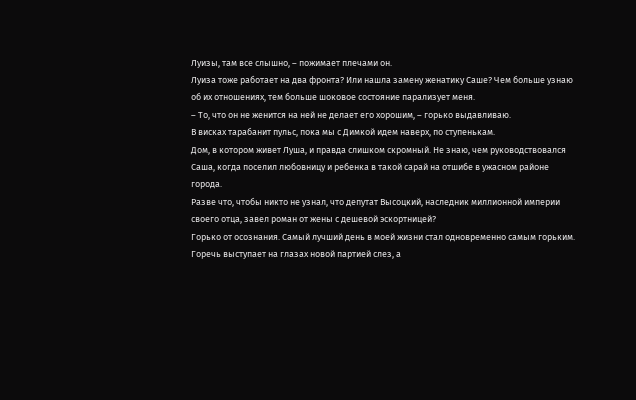Луизы, там все слышно, – пожимает плечами он.
Луиза тоже работает на два фронта? Или нашла замену женатику Саше? Чем больше узнаю об их отношениях, тем больше шоковое состояние парализует меня.
– То, что он не женится на ней не делает его хорошим, – горько выдавливаю.
В висках тарабанит пульс, пока мы с Димкой идем наверх, по ступенькам.
Дом, в котором живет Луша, и правда слишком скромный. Не знаю, чем руководствовался Саша, когда поселил любовницу и ребенка в такой сарай на отшибе в ужасном районе города.
Разве что, чтобы никто не узнал, что депутат Высоцкий, наследник миллионной империи своего отца, завел роман от жены с дешевой эскортницей?
Горько от осознания. Самый лучший день в моей жизни стал одновременно самым горьким.
Горечь выступает на глазах новой партией слез, а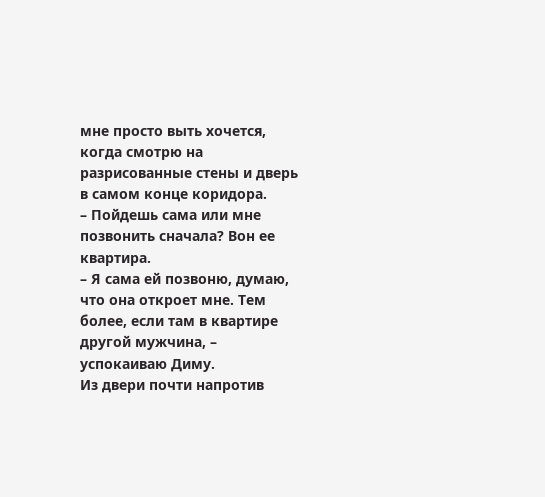мне просто выть хочется, когда смотрю на разрисованные стены и дверь в самом конце коридора.
– Пойдешь сама или мне позвонить сначала? Вон ее квартира.
– Я сама ей позвоню, думаю, что она откроет мне. Тем более, если там в квартире другой мужчина, – успокаиваю Диму.
Из двери почти напротив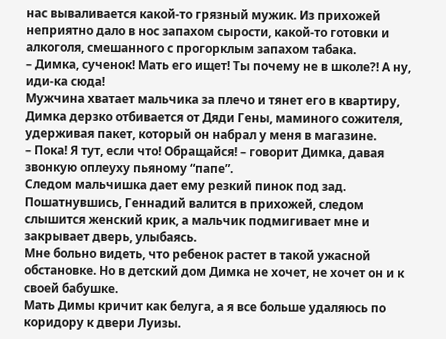нас вываливается какой-то грязный мужик. Из прихожей неприятно дало в нос запахом сырости, какой-то готовки и алкоголя, смешанного с прогорклым запахом табака.
– Димка, сученок! Мать его ищет! Ты почему не в школе?! А ну, иди-ка сюда!
Мужчина хватает мальчика за плечо и тянет его в квартиру, Димка дерзко отбивается от Дяди Гены, маминого сожителя, удерживая пакет, который он набрал у меня в магазине.
– Пока! Я тут, если что! Обращайся! – говорит Димка, давая звонкую оплеуху пьяному “папе”.
Следом мальчишка дает ему резкий пинок под зад. Пошатнувшись, Геннадий валится в прихожей, следом слышится женский крик, а мальчик подмигивает мне и закрывает дверь, улыбаясь.
Мне больно видеть, что ребенок растет в такой ужасной обстановке. Но в детский дом Димка не хочет, не хочет он и к своей бабушке.
Мать Димы кричит как белуга, а я все больше удаляюсь по коридору к двери Луизы.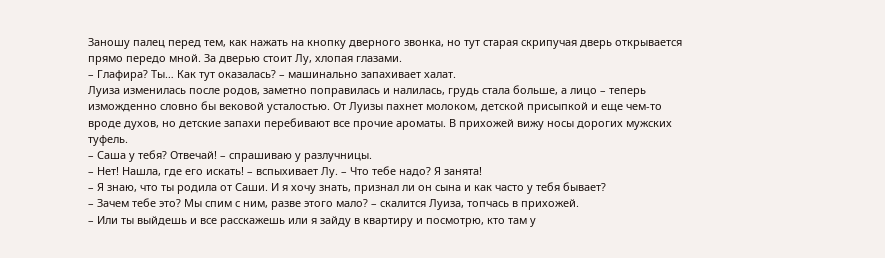Заношу палец перед тем, как нажать на кнопку дверного звонка, но тут старая скрипучая дверь открывается прямо передо мной. За дверью стоит Лу, хлопая глазами.
– Глафира? Ты… Как тут оказалась? – машинально запахивает халат.
Луиза изменилась после родов, заметно поправилась и налилась, грудь стала больше, а лицо – теперь изможденно словно бы вековой усталостью. От Луизы пахнет молоком, детской присыпкой и еще чем-то вроде духов, но детские запахи перебивают все прочие ароматы. В прихожей вижу носы дорогих мужских туфель.
– Саша у тебя? Отвечай! – спрашиваю у разлучницы.
– Нет! Нашла, где его искать! – вспыхивает Лу. – Что тебе надо? Я занята!
– Я знаю, что ты родила от Саши. И я хочу знать, признал ли он сына и как часто у тебя бывает?
– Зачем тебе это? Мы спим с ним, разве этого мало? – скалится Луиза, топчась в прихожей.
– Или ты выйдешь и все расскажешь или я зайду в квартиру и посмотрю, кто там у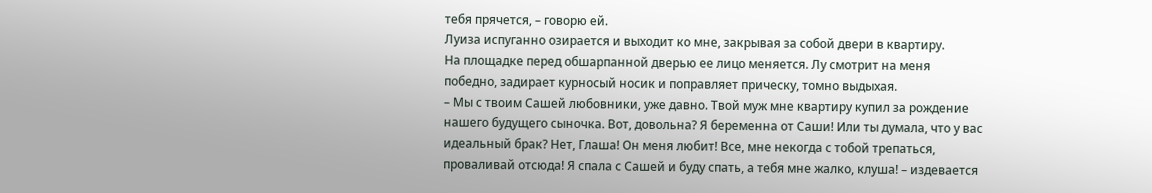тебя прячется, – говорю ей.
Луиза испуганно озирается и выходит ко мне, закрывая за собой двери в квартиру.
На площадке перед обшарпанной дверью ее лицо меняется. Лу смотрит на меня победно, задирает курносый носик и поправляет прическу, томно выдыхая.
– Мы с твоим Сашей любовники, уже давно. Твой муж мне квартиру купил за рождение нашего будущего сыночка. Вот, довольна? Я беременна от Саши! Или ты думала, что у вас идеальный брак? Нет, Глаша! Он меня любит! Все, мне некогда с тобой трепаться, проваливай отсюда! Я спала с Сашей и буду спать, а тебя мне жалко, клуша! – издевается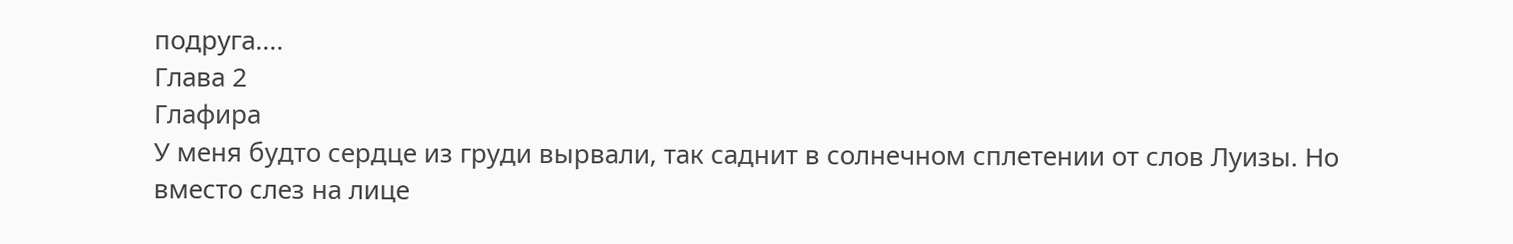подруга....
Глава 2
Глафира
У меня будто сердце из груди вырвали, так саднит в солнечном сплетении от слов Луизы. Но вместо слез на лице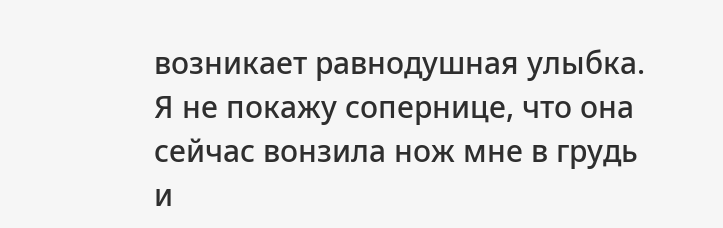возникает равнодушная улыбка. Я не покажу сопернице, что она сейчас вонзила нож мне в грудь и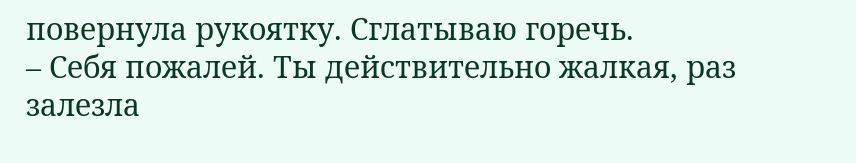повернула рукоятку. Сглатываю горечь.
– Себя пожалей. Ты действительно жалкая, раз залезла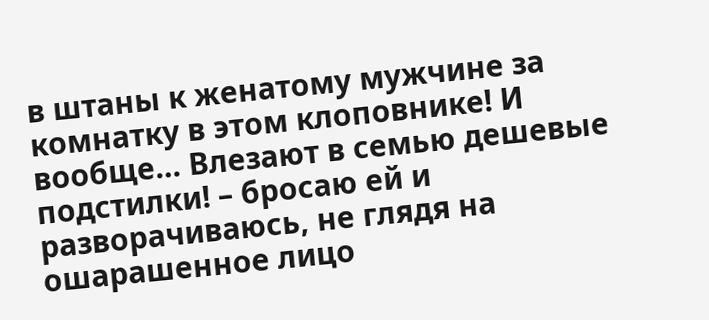в штаны к женатому мужчине за комнатку в этом клоповнике! И вообще… Влезают в семью дешевые подстилки! – бросаю ей и разворачиваюсь, не глядя на ошарашенное лицо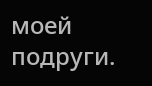моей подруги.